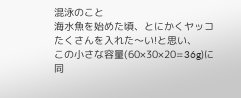混泳のこと
海水魚を始めた頃、とにかくヤッコたくさんを入れた〜い!と思い、
この小さな容量(60×30×20=36g)に同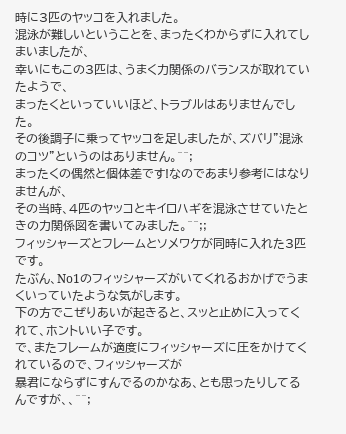時に3匹のヤッコを入れました。
混泳が難しいということを、まったくわからずに入れてしまいましたが、
幸いにもこの3匹は、うまく力関係のバランスが取れていたようで、
まったくといっていいほど、トラブルはありませんでした。
その後調子に乗ってヤッコを足しましたが、ズバリ”混泳のコツ”というのはありません。^^;
まったくの偶然と個体差です!なのであまり参考にはなりませんが、
その当時、4匹のヤッコとキイロハギを混泳させていたときの力関係図を書いてみました。^^;;
フィッシャーズとフレームとソメワケが同時に入れた3匹です。
たぶん、No1のフィッシャーズがいてくれるおかげでうまくいっていたような気がします。
下の方でこぜりあいが起きると、スッと止めに入ってくれて、ホントいい子です。
で、またフレームが適度にフィッシャーズに圧をかけてくれているので、フィッシャーズが
暴君にならずにすんでるのかなあ、とも思ったりしてるんですが、、^^;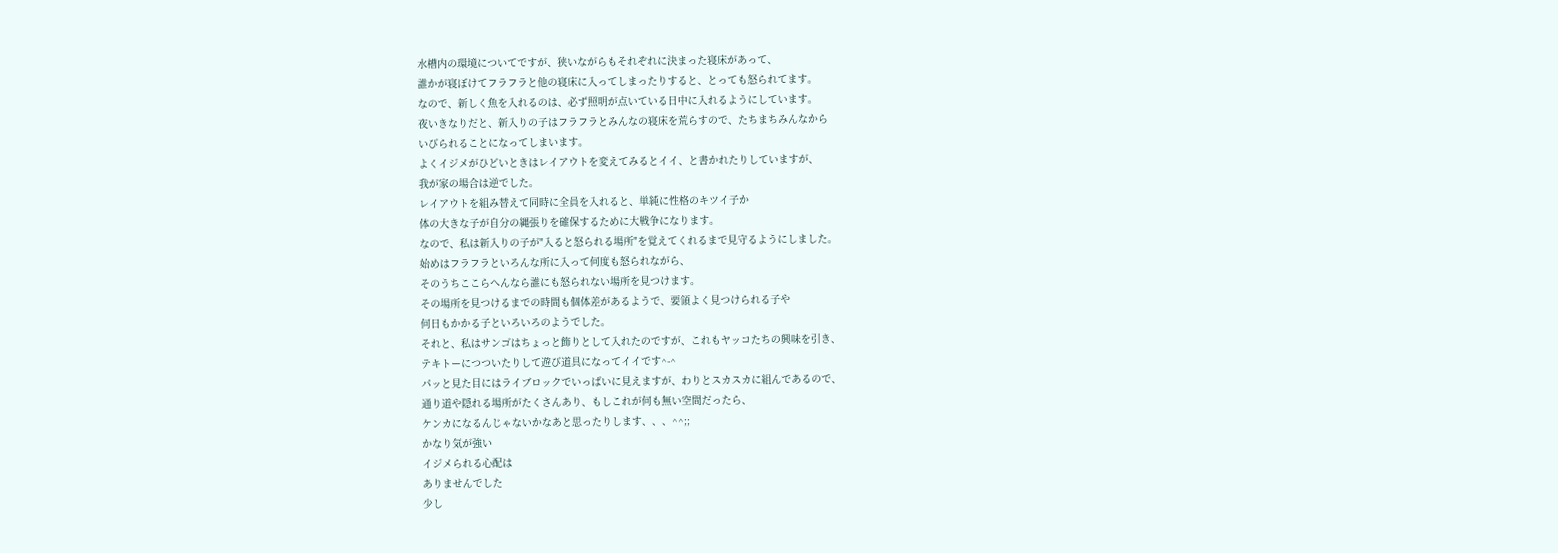水槽内の環境についてですが、狭いながらもそれぞれに決まった寝床があって、
誰かが寝ぼけてフラフラと他の寝床に入ってしまったりすると、とっても怒られてます。
なので、新しく魚を入れるのは、必ず照明が点いている日中に入れるようにしています。
夜いきなりだと、新入りの子はフラフラとみんなの寝床を荒らすので、たちまちみんなから
いびられることになってしまいます。
よくイジメがひどいときはレイアウトを変えてみるとイイ、と書かれたりしていますが、
我が家の場合は逆でした。
レイアウトを組み替えて同時に全員を入れると、単純に性格のキツイ子か
体の大きな子が自分の縄張りを確保するために大戦争になります。
なので、私は新入りの子が"入ると怒られる場所"を覚えてくれるまで見守るようにしました。
始めはフラフラといろんな所に入って何度も怒られながら、
そのうちここらへんなら誰にも怒られない場所を見つけます。
その場所を見つけるまでの時間も個体差があるようで、要領よく見つけられる子や
何日もかかる子といろいろのようでした。
それと、私はサンゴはちょっと飾りとして入れたのですが、これもヤッコたちの興味を引き、
テキトーにつついたりして遊び道具になってイイです^-^
パッと見た目にはライブロックでいっぱいに見えますが、わりとスカスカに組んであるので、
通り道や隠れる場所がたくさんあり、もしこれが何も無い空間だったら、
ケンカになるんじゃないかなあと思ったりします、、、^^;;
かなり気が強い
イジメられる心配は
ありませんでした
少し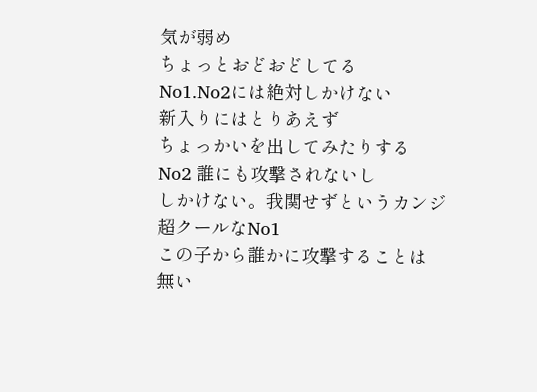気が弱め
ちょっとおどおどしてる
No1.No2には絶対しかけない
新入りにはとりあえず
ちょっかいを出してみたりする
No2 誰にも攻撃されないし
しかけない。我関せずというカンジ
超クールなNo1
この子から誰かに攻撃することは
無い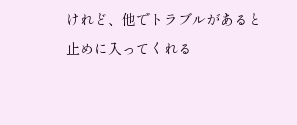けれど、他でトラブルがあると
止めに入ってくれる